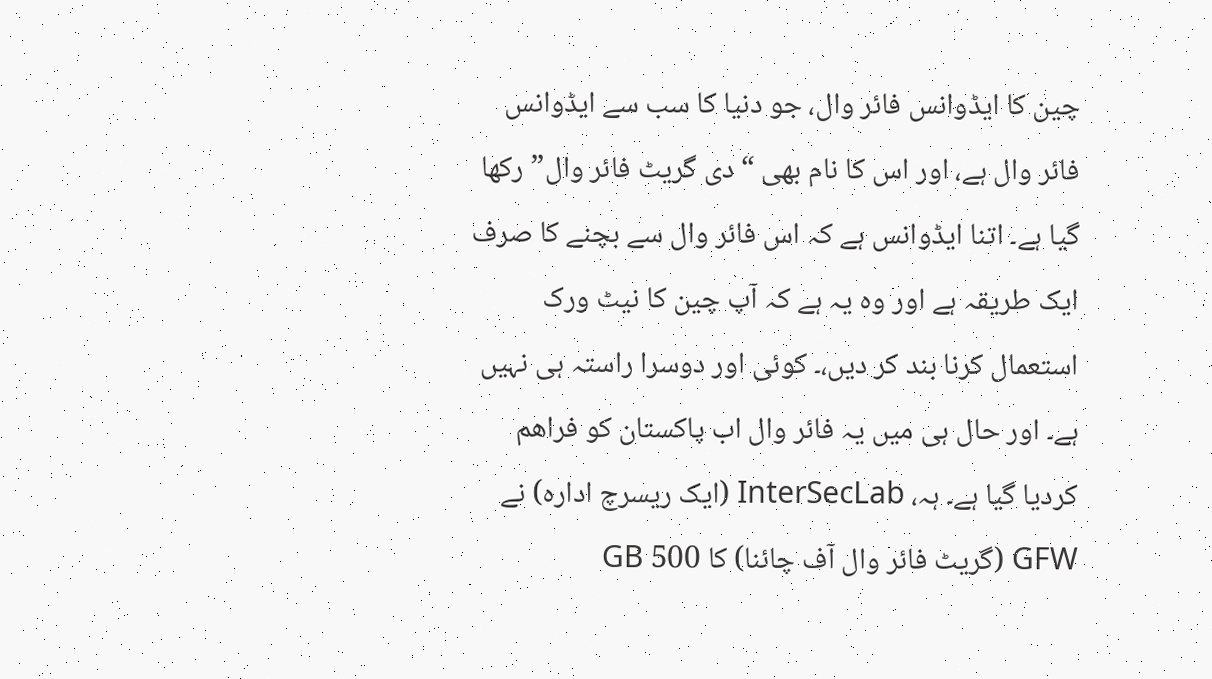چین کا ایڈوانس فائر وال، جو دنیا کا سب سے ایڈوانس فائر وال ہے، اور اس کا نام بھی “دی گریٹ فائر وال” رکھا گیا ہے۔ اتنا ایڈوانس ہے کہ اس فائر وال سے بچنے کا صرف ایک طریقہ ہے اور وہ یہ ہے کہ آپ چین کا نیٹ ورک استعمال کرنا بند کر دیں،۔ کوئی اور دوسرا راستہ ہی نہیں ہے۔ اور حال ہی میں یہ فائر وال اب پاکستان کو فراھم کردیا گیا ہے۔ ہہ، InterSecLab (ایک ریسرچ ادارہ) نے GFW (گریٹ فائر وال آف چائنا) کا 500 GB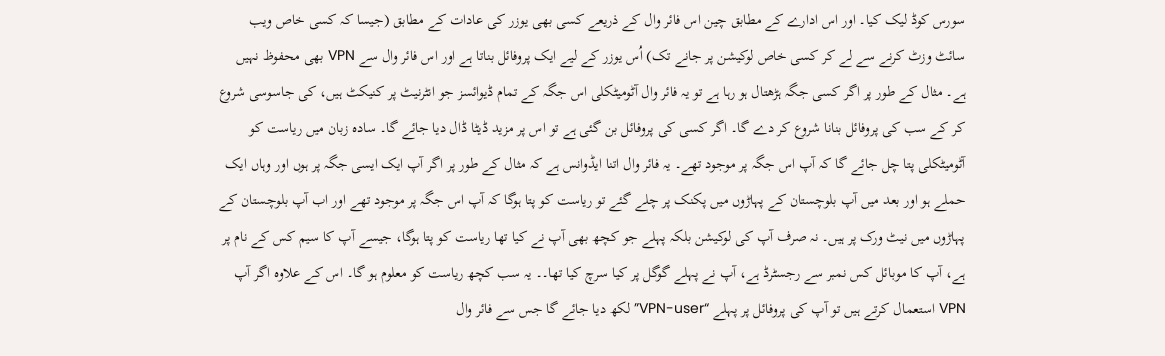سورس کوڈ لیک کیا۔ اور اس ادارے کے مطابق چین اس فائر وال کے ذریعے کسی بھی یوزر کی عادات کے مطابق (جیسا کہ کسی خاص ویب سائٹ وزٹ کرنے سے لے کر کسی خاص لوکیشن پر جانے تک) اُس یوزر کے لیے ایک پروفائل بناتا ہے اور اس فائر وال سے VPN بھی محفوظ نہیں ہے۔ مثال کے طور پر اگر کسی جگہ ہڑھتال ہو رہا ہے تو یہ فائر وال آٹومیٹکلی اس جگہ کے تمام ڈیوائسز جو انٹرنیٹ پر کنیکٹ ہیں، کی جاسوسی شروع کر کے سب کی پروفائل بنانا شروع کر دے گا۔ اگر کسی کی پروفائل بن گئی ہے تو اس پر مزید ڈیٹا ڈال دیا جائے گا۔ سادہ زبان میں ریاست کو آٹومیٹکلی پتا چل جائے گا کہ آپ اس جگہ پر موجود تھے۔ یہ فائر وال اتنا ایڈوانس ہے کہ مثال کے طور پر اگر آپ ایک ایسی جگہ پر ہوں اور وہاں ایک حملے ہو اور بعد میں آپ بلوچستان کے پہاڑوں میں پکنک پر چلے گئے تو ریاست کو پتا ہوگا کہ آپ اس جگہ پر موجود تھے اور اب آپ بلوچستان کے پہاڑوں میں نیٹ ورک پر ہیں۔ نہ صرف آپ کی لوکیشن بلکہ پہلے جو کچھ بھی آپ نے کیا تھا ریاست کو پتا ہوگا، جیسے آپ کا سیم کس کے نام پر ہے، آپ کا موبائل کس نمبر سے رجسٹرڈ ہے، آپ نے پہلے گوگل پر کیا سرچ کیا تھا۔۔ یہ سب کچھ ریاست کو معلوم ہو گا۔ اس کے علاوہ اگر آپ VPN استعمال کرتے ہیں تو آپ کی پروفائل پر پہلے “VPN-user” لکھ دیا جائے گا جس سے فائر وال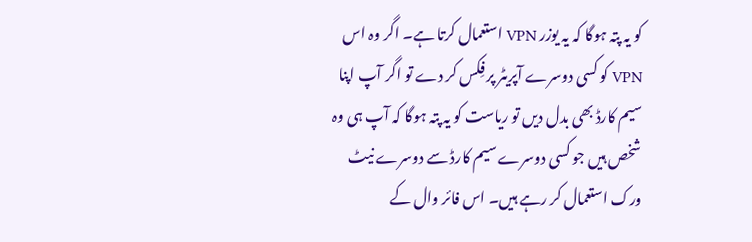کو یہ پتہ ہوگا کہ یہ یوزر VPN استعمال کرتا ہے۔ اگر وہ اس VPN کو کسی دوسرے آپریٹر پر فِکس کر دے تو اگر آپ اپنا سیم کارڈ بھی بدل دیں تو ریاست کو یہ پتہ ہوگا کہ آپ ہی وہ شخص ہیں جو کسی دوسرے سیم کارڈ سے دوسرے نیٹ ورک استعمال کر رہے ہیں۔ اس فائر وال کے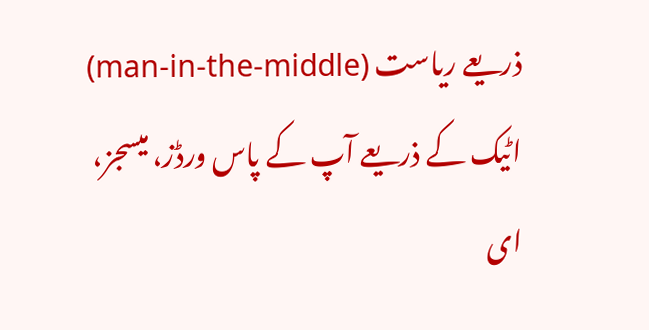ذریعے ریاست (man-in-the-middle) اٹیک کے ذریعے آپ کے پاس ورڈز، میسجز، ای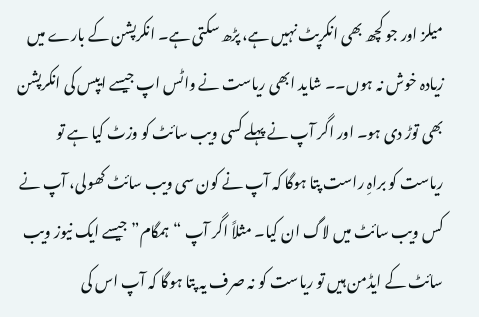میلز اور جو کچھ بھی انکرپٹ نہیں ہے، پڑھ سکتی ہے۔ انکرپشن کے بارے میں زیادہ خوش نہ ہوں۔۔ شاید ابھی ریاست نے واٹس اپ جیسے ایپس کی انکرپشن بھی توڑ دی ہو۔ اور اگر آپ نے پہلے کسی ویب سائٹ کو وزٹ کیا ہے تو ریاست کو براہِ راست پتا ہوگا کہ آپ نے کون سی ویب سائٹ کھولی، آپ نے کس ویب سائٹ میں لاگ ان کیا۔ مثلاً اگر آپ “ہمگام” جیسے ایک نیوز ویب سائٹ کے ایڈمن ہیں تو ریاست کو نہ صرف یہ پتا ہوگا کہ آپ اس کی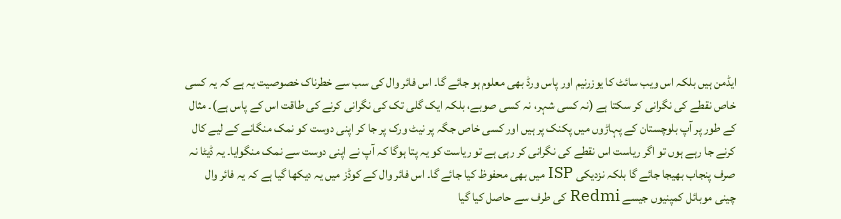ایڈمن ہیں بلکہ اس ویب سائٹ کا یوزرنیم اور پاس ورڈ بھی معلوم ہو جائے گا۔ اس فائر وال کی سب سے خطرناک خصوصیت یہ ہے کہ یہ کسی خاص نقطے کی نگرانی کر سکتا ہے (نہ کسی شہر، نہ کسی صوبے، بلکہ ایک گلی تک کی نگرانی کرنے کی طاقت اس کے پاس ہے)۔ مثال کے طور پر آپ بلوچستان کے پہاڑوں میں پکنک پر ہیں اور کسی خاص جگہ پر نیٹ ورک پر جا کر اپنی دوست کو نمک منگانے کے لیے کال کرنے جا رہے ہوں تو اگر ریاست اس نقطے کی نگرانی کر رہی ہے تو ریاست کو یہ پتا ہوگا کہ آپ نے اپنی دوست سے نمک منگوایا۔ یہ ڈیٹا نہ صرف پنجاب بھیجا جائے گا بلکہ نزدیکی ISP میں بھی محفوظ کیا جائے گا۔ اس فائر وال کے کوڈز میں یہ دیکھا گیا ہے کہ یہ فائر وال چینی موبائل کمپنیوں جیسے Redmi کی طرف سے حاصل کیا گیا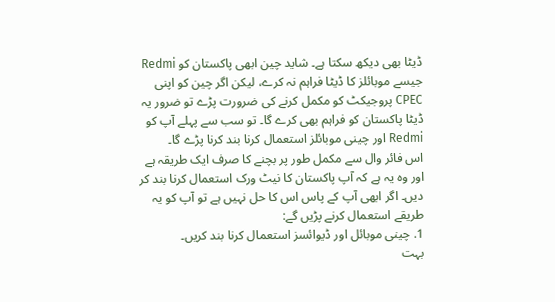ڈیٹا بھی دیکھ سکتا ہے۔ شاید چین ابھی پاکستان کو Redmi جیسے موبائلز کا ڈیٹا فراہم نہ کرے، لیکن اگر چین کو اپنی CPEC پروجیکٹ کو مکمل کرنے کی ضرورت پڑے تو ضرور یہ ڈیٹا پاکستان کو فراہم بھی کرے گا۔ تو سب سے پہلے آپ کو Redmi اور چینی موبائلز استعمال کرنا بند کرنا پڑے گا۔
اس فائر وال سے مکمل طور پر بچنے کا صرف ایک طریقہ ہے اور وہ یہ ہے کہ آپ پاکستان کا نیٹ ورک استعمال کرنا بند کر دیں۔ اگر ابھی آپ کے پاس اس کا حل نہیں ہے تو آپ کو یہ طریقے استعمال کرنے پڑیں گے:
1. چینی موبائل اور ڈیوائسز استعمال کرنا بند کریں۔
بہت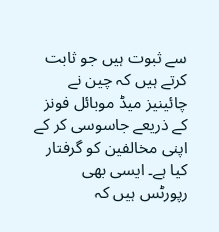سے ثبوت ہیں جو ثابت کرتے ہیں کہ چین نے چائینیز میڈ موبائل فونز کے ذریعے جاسوسی کر کے اپنی مخالفین کو گرفتار کیا ہے۔ ایسی بھی رپورٹس ہیں کہ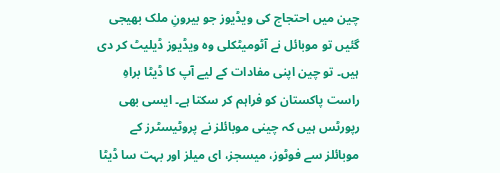چین میں احتجاج کی ویڈیوز جو بیرونِ ملک بھیجی گئیں تو موبائل نے آٹومیٹکلی وہ ویڈیوز ڈیلیٹ کر دی ہیں۔ تو چین اپنی مفادات کے لیے آپ کا ڈیٹا براہِ راست پاکستان کو فراہم کر سکتا ہے۔ ایسی بھی رپورٹس ہیں کہ چینی موبائلز نے پروٹیسٹرز کے موبائلز سے فوٹوز، میسجز، ای میلز اور بہت سا ڈیٹا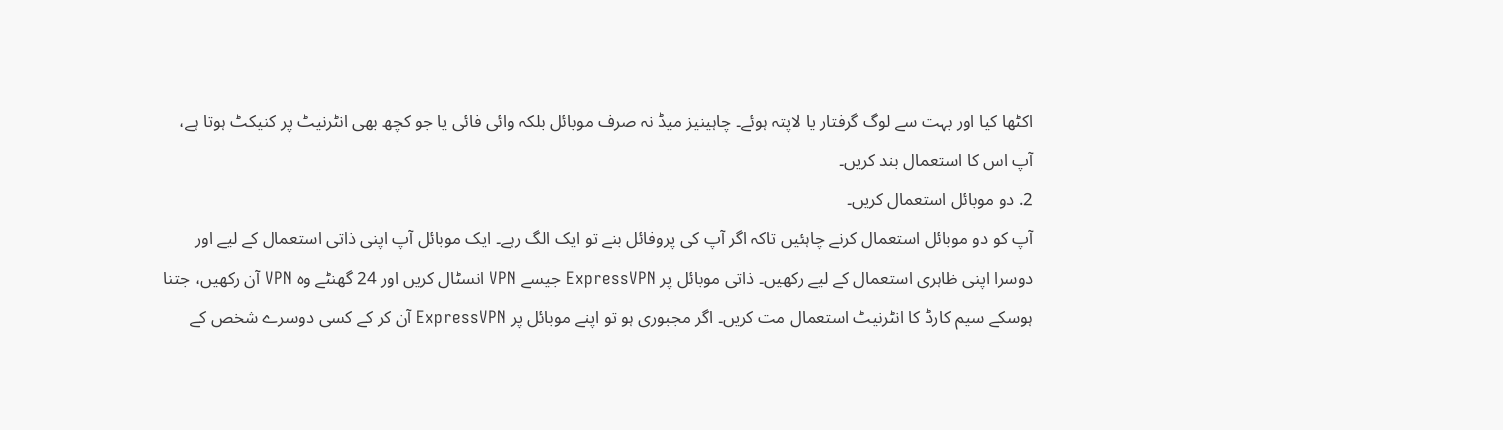اکٹھا کیا اور بہت سے لوگ گرفتار یا لاپتہ ہوئے۔ چاہینیز میڈ نہ صرف موبائل بلکہ وائی فائی یا جو کچھ بھی انٹرنیٹ پر کنیکٹ ہوتا ہے، آپ اس کا استعمال بند کریں۔
2. دو موبائل استعمال کریں۔
آپ کو دو موبائل استعمال کرنے چاہئیں تاکہ اگر آپ کی پروفائل بنے تو ایک الگ رہے۔ ایک موبائل آپ اپنی ذاتی استعمال کے لیے اور دوسرا اپنی ظاہری استعمال کے لیے رکھیں۔ ذاتی موبائل پر ExpressVPN جیسے VPN انسٹال کریں اور 24 گھنٹے وہ VPN آن رکھیں، جتنا ہوسکے سیم کارڈ کا انٹرنیٹ استعمال مت کریں۔ اگر مجبوری ہو تو اپنے موبائل پر ExpressVPN آن کر کے کسی دوسرے شخص کے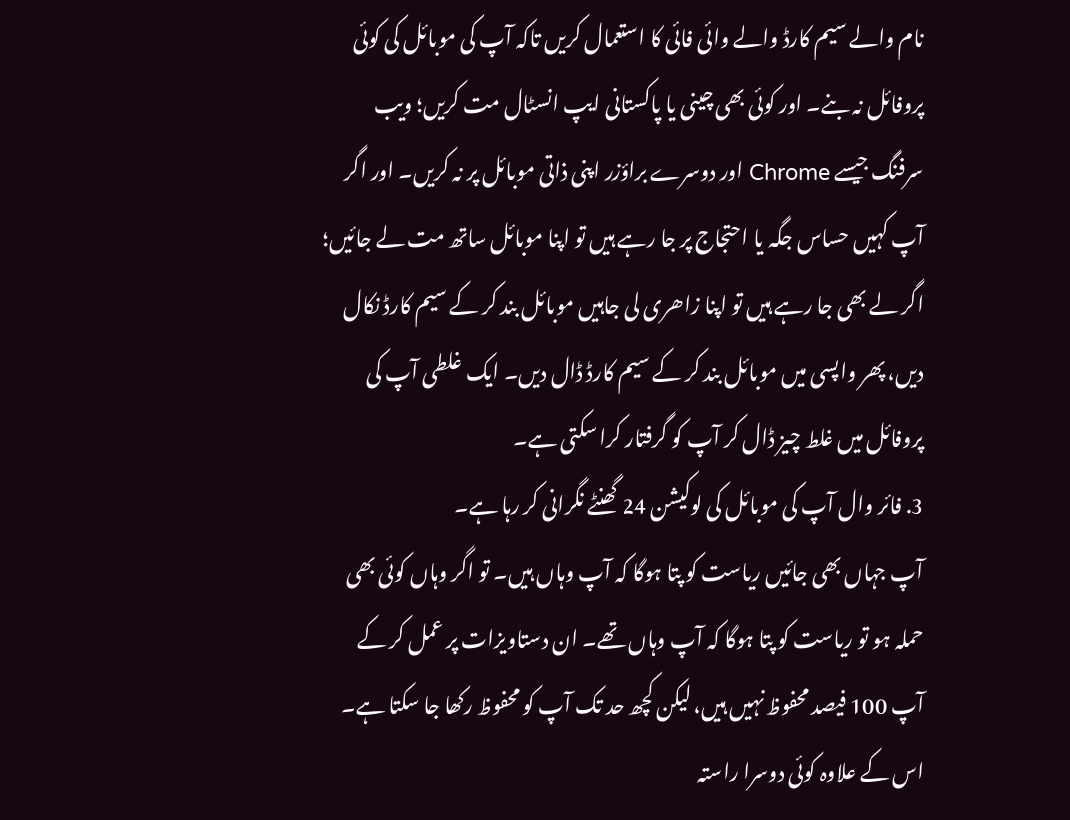نام والے سیم کارڈ والے وائی فائی کا استعمال کریں تاکہ آپ کی موبائل کی کوئی پروفائل نہ بنے۔ اور کوئی بھی چینی یا پاکستانی ایپ انسٹال مت کریں؛ ویب سرفنگ جیسے Chrome اور دوسرے براؤزر اپنی ذاتی موبائل پر نہ کریں۔ اور اگر آپ کہیں حساس جگہ یا احتجاج پر جا رہے ہیں تو اپنا موبائل ساتھ مت لے جائیں؛ اگر لے بھی جا رہے ہیں تو اپنا زاھری لی جاہیں موبائل بند کر کے سیم کارڈ نکال دیں، پھر واپسی میں موبائل بند کر کے سیم کارڈ ڈال دیں۔ ایک غلطی آپ کی پروفائل میں غلط چیز ڈال کر آپ کو گرفتار کرا سکتی ہے۔
3. فائر وال آپ کی موبائل کی لوکیشن 24 گھنٹے نگرانی کر رہا ہے۔
آپ جہاں بھی جائیں ریاست کو پتا ہوگا کہ آپ وہاں ہیں۔ تو اگر وہاں کوئی بھی حملہ ہو تو ریاست کو پتا ہوگا کہ آپ وہاں تھے۔ ان دستاویزات پر عمل کر کے آپ 100 فیصد محفوظ نہیں ہیں، لیکن کچھ حد تک آپ کو محفوظ رکھا جا سکتا ہے۔ اس کے علاوہ کوئی دوسرا راستہ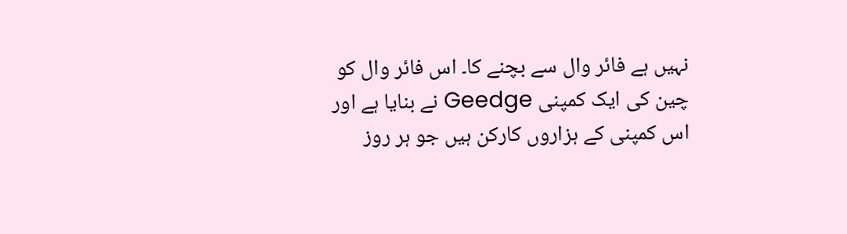نہیں ہے فائر وال سے بچنے کا۔ اس فائر وال کو چین کی ایک کمپنی Geedge نے بنایا ہے اور اس کمپنی کے ہزاروں کارکن ہیں جو ہر روز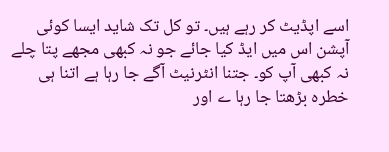اسے اپڈیٹ کر رہے ہیں۔ تو کل تک شاید ایسا کوئی آپشن اس میں ایڈ کیا جائے جو نہ کبھی مجھے پتا چلے نہ کبھی آپ کو۔ جتنا انٹرنیٹ آگے جا رہا ہے اتنا ہی خطرہ بڑھتا جا رہا ے اور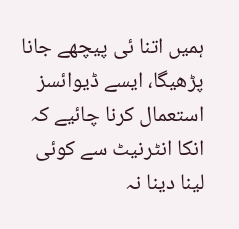ہمیں اتنا ئی پیچھے جانا پڑھیگا، ایسے ڈیوائسز استعمال کرنا چائیے کہ انکا انٹرنیٹ سے کوئی لینا دینا نہ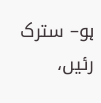ہو– سترک رئیں،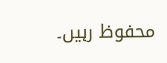محفوظ رہیں۔